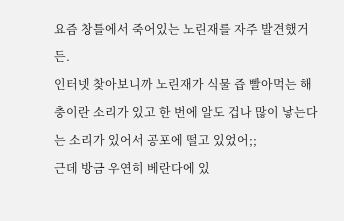요즘 창틀에서 죽어있는 노린재를 자주 발견했거든.
인터넷 찾아보니까 노린재가 식물 즙 빨아먹는 해충이란 소리가 있고 한 번에 알도 겁나 많이 낳는다는 소리가 있어서 공포에 떨고 있었어;;
근데 방금 우연히 베란다에 있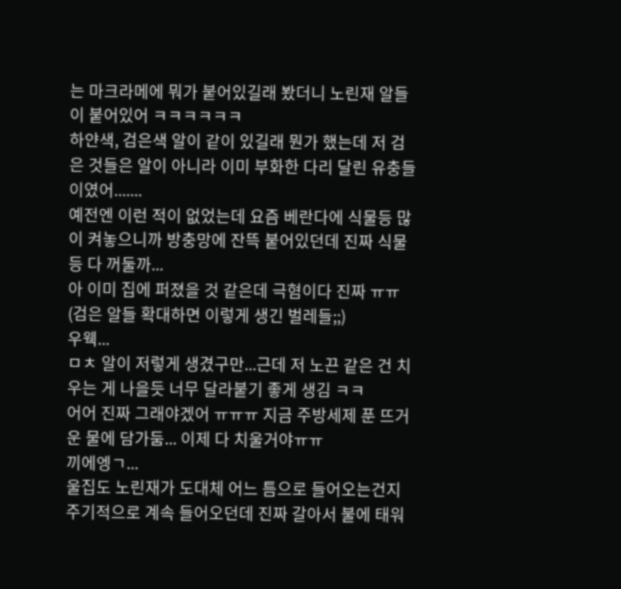는 마크라메에 뭐가 붙어있길래 봤더니 노린재 알들이 붙어있어 ㅋㅋㅋㅋㅋㅋ
하얀색, 검은색 알이 같이 있길래 뭔가 했는데 저 검은 것들은 알이 아니라 이미 부화한 다리 달린 유충들이였어.......
예전엔 이런 적이 없었는데 요즘 베란다에 식물등 많이 켜놓으니까 방충망에 잔뜩 붙어있던데 진짜 식물등 다 꺼둘까...
아 이미 집에 퍼졌을 것 같은데 극혐이다 진짜 ㅠㅠ
(검은 알들 확대하면 이렇게 생긴 벌레들;;)
우웩...
ㅁㅊ 알이 저렇게 생겼구만...근데 저 노끈 같은 건 치우는 게 나을듯 너무 달라붙기 좋게 생김 ㅋㅋ
어어 진짜 그래야겠어 ㅠㅠㅠ 지금 주방세제 푼 뜨거운 물에 담가둠... 이제 다 치울거야ㅠㅠ
끼에엥ㄱ...
울집도 노린재가 도대체 어느 틈으로 들어오는건지 주기적으로 계속 들어오던데 진짜 갈아서 불에 태워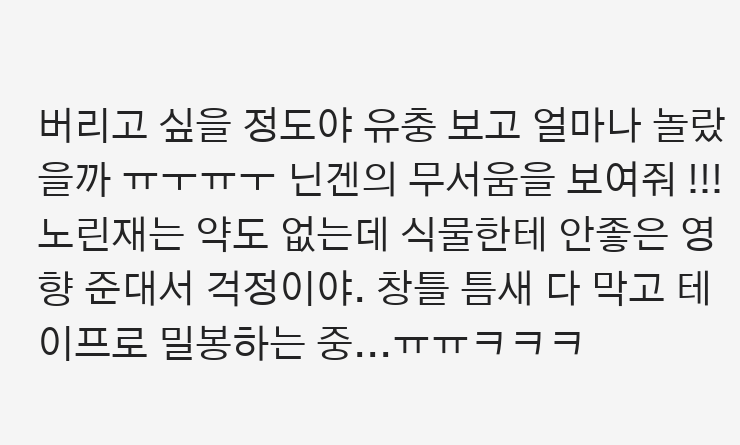버리고 싶을 정도야 유충 보고 얼마나 놀랐을까 ㅠㅜㅠㅜ 닌겐의 무서움을 보여줘 !!!
노린재는 약도 없는데 식물한테 안좋은 영향 준대서 걱정이야. 창틀 틈새 다 막고 테이프로 밀봉하는 중...ㅠㅠㅋㅋㅋ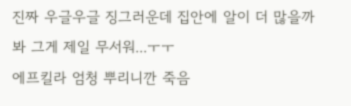진짜 우글우글 징그러운데 집안에 알이 더 많을까봐 그게 제일 무서워...ㅜㅜ
에프킬라 엄청 뿌리니깐 죽음